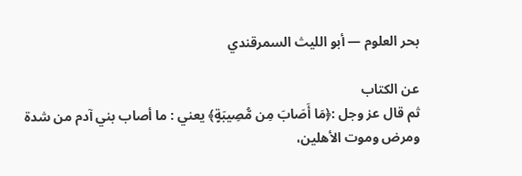بحر العلوم — أبو الليث السمرقندي

عن الكتاب
ثم قال عز وجل :﴿مَا أَصَابَ مِن مُّصِيبَةٍ﴾ يعني : ما أصاب بني آدم من شدة ومرض وموت الأهلين،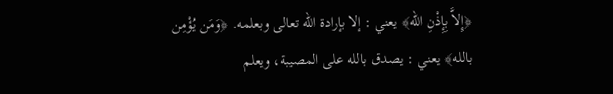﴿إِلاَّ بِإِذْنِ الله﴾ يعني : إلا بإرادة الله تعالى وبعلمه. ﴿وَمَن يُؤْمِن بالله﴾ يعني : يصدق بالله على المصيبة، ويعلم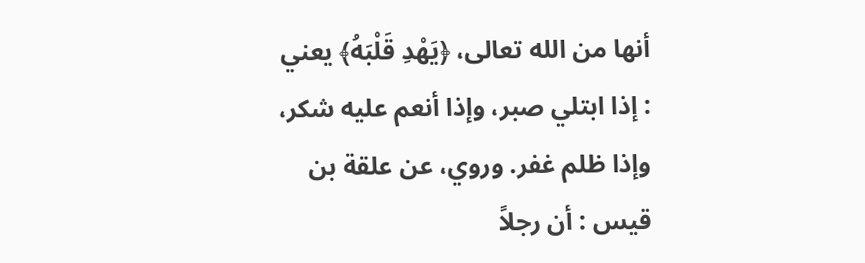أنها من الله تعالى، ﴿يَهْدِ قَلْبَهُ﴾ يعني : إذا ابتلي صبر، وإذا أنعم عليه شكر، وإذا ظلم غفر. وروي، عن علقة بن قيس : أن رجلاً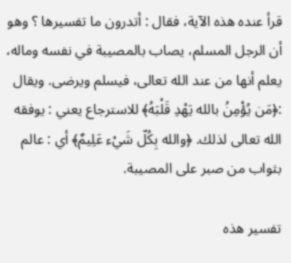قرأ عنده هذه الآية، فقال : أتدرون ما تفسيرها ؟ وهو أن الرجل المسلم، يصاب بالمصيبة في نفسه وماله، يعلم أنها من عند الله تعالى، فيسلم ويرضى. ويقال :﴿مَن يُؤْمِنُ بالله يَهْدِ قَلْبَهُ﴾ للاسترجاع يعني : يوفقه الله تعالى لذلك. ﴿والله بِكُلّ شَيْء عَلِيمٌ﴾ أي : عالم بثواب من صبر على المصيبة.

تفسير هذه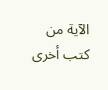الآية من كتب أخرى